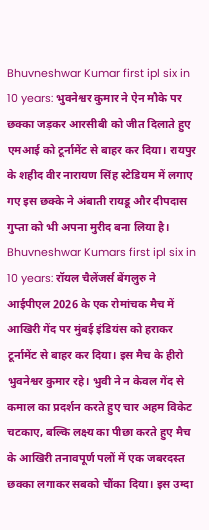Bhuvneshwar Kumar first ipl six in 10 years: भुवनेश्वर कुमार ने ऐन मौके पर छक्का जड़कर आरसीबी को जीत दिलाते हुए एमआई को टूर्नामेंट से बाहर कर दिया। रायपुर के शहीद वीर नारायण सिंह स्टेडियम में लगाए गए इस छक्के ने अंबाती रायडू और दीपदास गुप्ता को भी अपना मुरीद बना लिया है।
Bhuvneshwar Kumars first ipl six in 10 years: रॉयल चैलेंजर्स बेंगलुरु ने आईपीएल 2026 के एक रोमांचक मैच में आखिरी गेंद पर मुंबई इंडियंस को हराकर टूर्नामेंट से बाहर कर दिया। इस मैच के हीरो भुवनेश्वर कुमार रहे। भुवी ने न केवल गेंद से कमाल का प्रदर्शन करते हुए चार अहम विकेट चटकाए, बल्कि लक्ष्य का पीछा करते हुए मैच के आखिरी तनावपूर्ण पलों में एक जबरदस्त छक्का लगाकर सबको चौंका दिया। इस उम्दा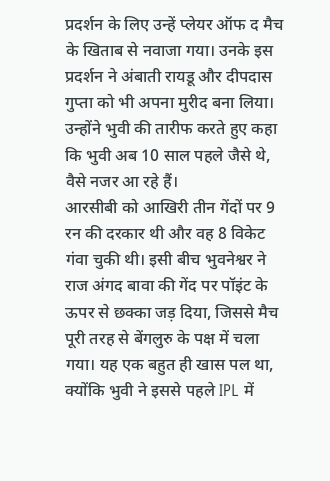प्रदर्शन के लिए उन्हें प्लेयर ऑफ द मैच के खिताब से नवाजा गया। उनके इस प्रदर्शन ने अंबाती रायडू और दीपदास गुप्ता को भी अपना मुरीद बना लिया। उन्होंने भुवी की तारीफ करते हुए कहा कि भुवी अब 10 साल पहले जैसे थे, वैसे नजर आ रहे हैं।
आरसीबी को आखिरी तीन गेंदों पर 9 रन की दरकार थी और वह 8 विकेट गंवा चुकी थी। इसी बीच भुवनेश्वर ने राज अंगद बावा की गेंद पर पॉइंट के ऊपर से छक्का जड़ दिया, जिससे मैच पूरी तरह से बेंगलुरु के पक्ष में चला गया। यह एक बहुत ही खास पल था, क्योंकि भुवी ने इससे पहले IPL में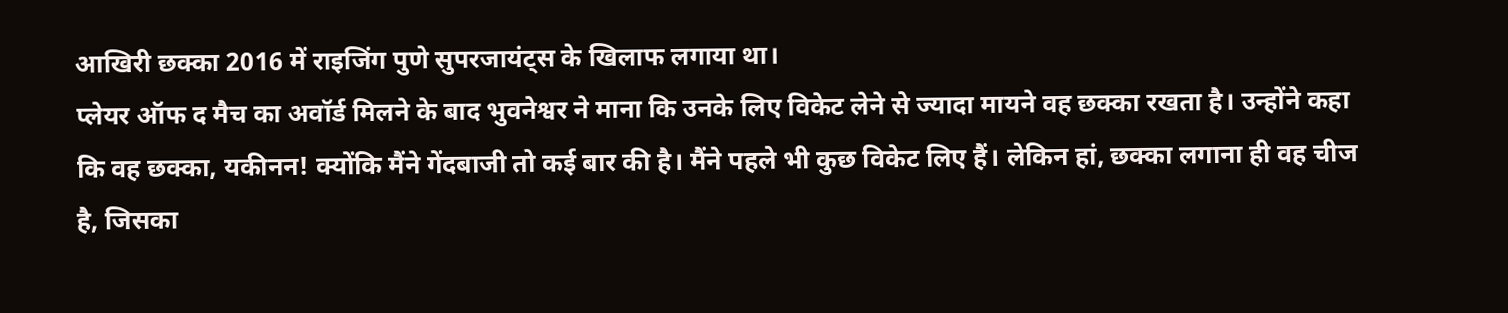आखिरी छक्का 2016 में राइजिंग पुणे सुपरजायंट्स के खिलाफ लगाया था।
प्लेयर ऑफ द मैच का अवॉर्ड मिलने के बाद भुवनेश्वर ने माना कि उनके लिए विकेट लेने से ज्यादा मायने वह छक्का रखता है। उन्होंने कहा कि वह छक्का, यकीनन! क्योंकि मैंने गेंदबाजी तो कई बार की है। मैंने पहले भी कुछ विकेट लिए हैं। लेकिन हां, छक्का लगाना ही वह चीज है, जिसका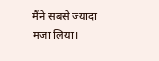मैंने सबसे ज्यादा मजा लिया।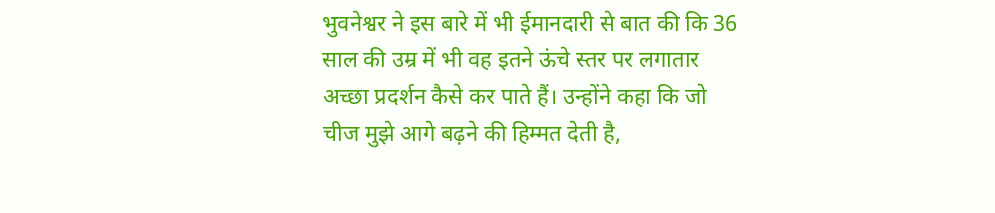भुवनेश्वर ने इस बारे में भी ईमानदारी से बात की कि 36 साल की उम्र में भी वह इतने ऊंचे स्तर पर लगातार अच्छा प्रदर्शन कैसे कर पाते हैं। उन्होंने कहा कि जो चीज मुझे आगे बढ़ने की हिम्मत देती है,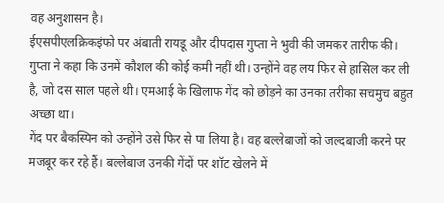वह अनुशासन है।
ईएसपीएलक्रिकइंफो पर अंबाती रायडू और दीपदास गुप्ता ने भुवी की जमकर तारीफ की। गुप्ता ने कहा कि उनमें कौशल की कोई कमी नहीं थी। उन्होंने वह लय फिर से हासिल कर ली है, जो दस साल पहले थी। एमआई के खिलाफ गेंद को छोड़ने का उनका तरीका सचमुच बहुत अच्छा था।
गेंद पर बैकस्पिन को उन्होंने उसे फिर से पा लिया है। वह बल्लेबाजों को जल्दबाजी करने पर मजबूर कर रहे हैं। बल्लेबाज उनकी गेंदों पर शॉट खेलने में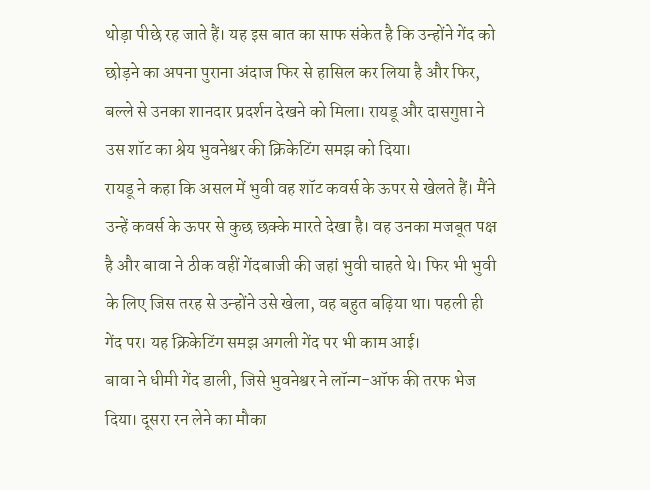थोड़ा पीछे रह जाते हैं। यह इस बात का साफ संकेत है कि उन्होंने गेंद को छोड़ने का अपना पुराना अंदाज फिर से हासिल कर लिया है और फिर, बल्ले से उनका शानदार प्रदर्शन देखने को मिला। रायडू और दासगुप्ता ने उस शॉट का श्रेय भुवनेश्वर की क्रिकेटिंग समझ को दिया।
रायडू ने कहा कि असल में भुवी वह शॉट कवर्स के ऊपर से खेलते हैं। मैंने उन्हें कवर्स के ऊपर से कुछ छक्के मारते देखा है। वह उनका मजबूत पक्ष है और बावा ने ठीक वहीं गेंदबाजी की जहां भुवी चाहते थे। फिर भी भुवी के लिए जिस तरह से उन्होंने उसे खेला, वह बहुत बढ़िया था। पहली ही गेंद पर। यह क्रिकेटिंग समझ अगली गेंद पर भी काम आई।
बावा ने धीमी गेंद डाली, जिसे भुवनेश्वर ने लॉन्ग-ऑफ की तरफ भेज दिया। दूसरा रन लेने का मौका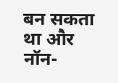बन सकता था और नॉन-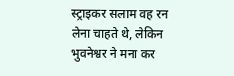स्ट्राइकर सलाम वह रन लेना चाहते थे, लेकिन भुवनेश्वर ने मना कर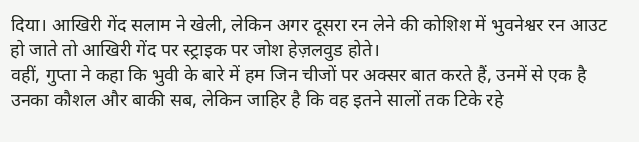दिया। आखिरी गेंद सलाम ने खेली, लेकिन अगर दूसरा रन लेने की कोशिश में भुवनेश्वर रन आउट हो जाते तो आखिरी गेंद पर स्ट्राइक पर जोश हेज़लवुड होते।
वहीं, गुप्ता ने कहा कि भुवी के बारे में हम जिन चीजों पर अक्सर बात करते हैं, उनमें से एक है उनका कौशल और बाकी सब, लेकिन जाहिर है कि वह इतने सालों तक टिके रहे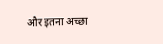और इतना अच्छा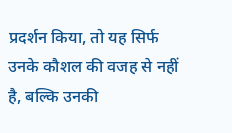प्रदर्शन किया, तो यह सिर्फ उनके कौशल की वजह से नहीं है, बल्कि उनकी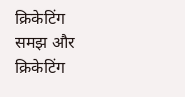क्रिकेटिंग समझ और क्रिकेटिंग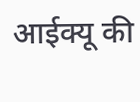आईक्यू की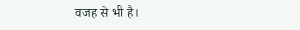वजह से भी है।